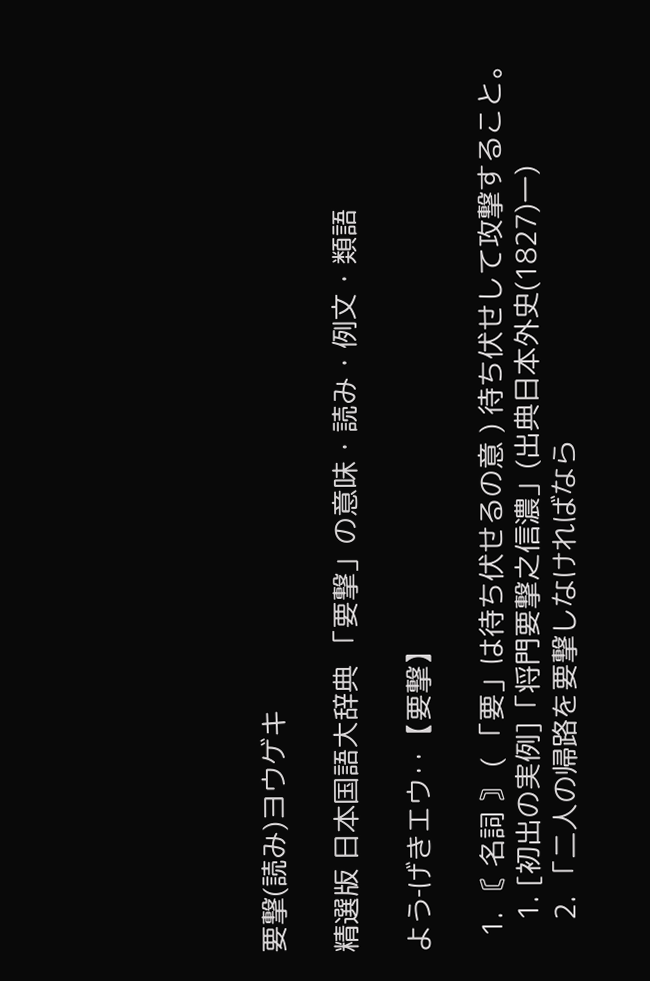要撃(読み)ヨウゲキ

精選版 日本国語大辞典 「要撃」の意味・読み・例文・類語

よう‐げきエウ‥【要撃】

  1. 〘 名詞 〙 ( 「要」は待ち伏せるの意 ) 待ち伏せして攻撃すること。
    1. [初出の実例]「将門要撃之信濃」(出典日本外史(1827)一)
    2. 「二人の帰路を要撃しなければなら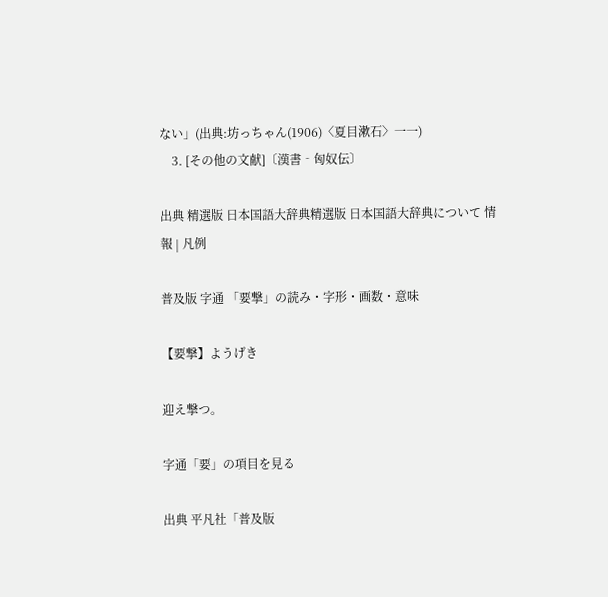ない」(出典:坊っちゃん(1906)〈夏目漱石〉一一)
    3. [その他の文献]〔漢書‐匈奴伝〕

出典 精選版 日本国語大辞典精選版 日本国語大辞典について 情報 | 凡例

普及版 字通 「要撃」の読み・字形・画数・意味

【要撃】ようげき

迎え撃つ。

字通「要」の項目を見る

出典 平凡社「普及版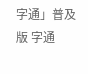字通」普及版 字通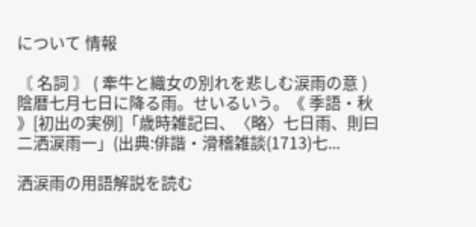について 情報

〘 名詞 〙 ( 牽牛と織女の別れを悲しむ涙雨の意 ) 陰暦七月七日に降る雨。せいるいう。《 季語・秋 》[初出の実例]「歳時雑記曰、〈略〉七日雨、則曰二洒涙雨一」(出典:俳諧・滑稽雑談(1713)七...

洒涙雨の用語解説を読む